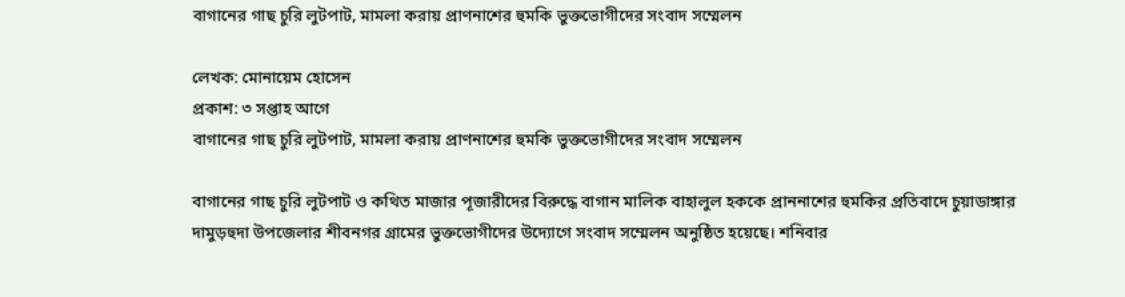বাগানের গাছ চুরি লুটপাট, মামলা করায় প্রাণনাশের হুমকি ভুক্তভোগীদের সংবাদ সম্মেলন

লেখক: মোনায়েম হোসেন
প্রকাশ: ৩ সপ্তাহ আগে
বাগানের গাছ চুরি লুটপাট, মামলা করায় প্রাণনাশের হুমকি ভুক্তভোগীদের সংবাদ সম্মেলন

বাগানের গাছ চুরি লুটপাট ও কথিত মাজার পূজারীদের বিরুদ্ধে বাগান মালিক বাহালুল হককে প্রাননাশের হুমকির প্রতিবাদে চুয়াডাঙ্গার দামুড়হুদা উপজেলার শীবনগর গ্রামের ভুক্তভোগীদের উদ্যোগে সংবাদ সম্মেলন অনুষ্ঠিত হয়েছে। শনিবার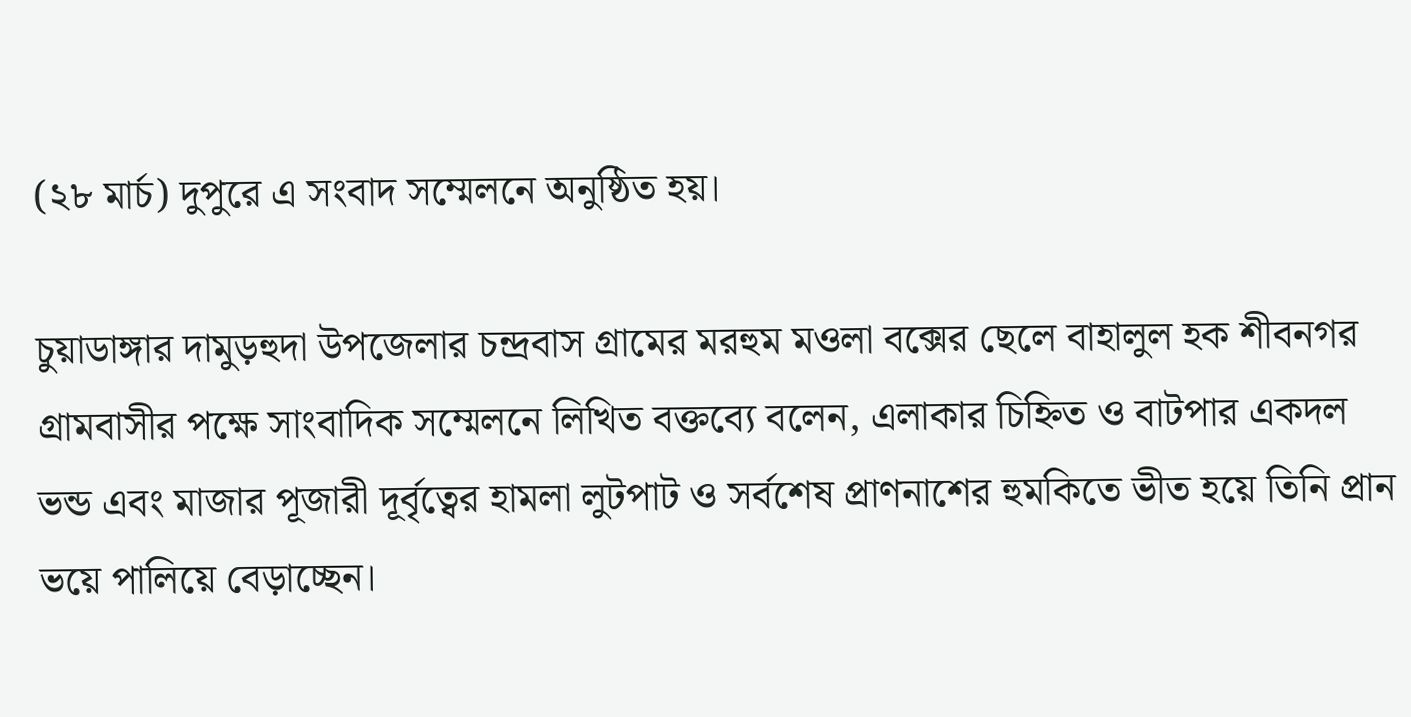(২৮ মার্চ) দুপুরে এ সংবাদ সম্মেলনে অনুষ্ঠিত হয়।

চুয়াডাঙ্গার দামুড়হুদা উপজেলার চন্দ্রবাস গ্রামের মরহুম মওলা বক্সের ছেলে বাহালুল হক শীবনগর গ্রামবাসীর পক্ষে সাংবাদিক সম্মেলনে লিখিত বক্তব্যে বলেন, এলাকার চিহ্নিত ও বাটপার একদল ভন্ড এবং মাজার পূজারী দূর্বৃত্বের হামলা লুটপাট ও সর্বশেষ প্রাণনাশের হুমকিতে ভীত হয়ে তিনি প্রান ভয়ে পালিয়ে বেড়াচ্ছেন।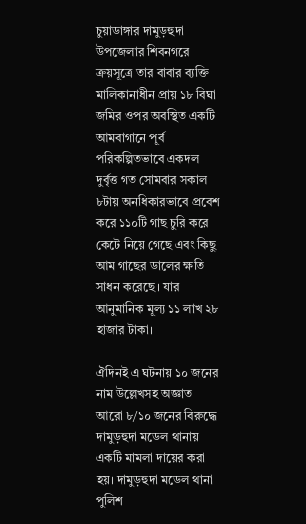চুয়াডাঙ্গার দামুড়হুদা উপজেলার শিবনগরে ক্রয়সূত্রে তার বাবার ব্যক্তি মালিকানাধীন প্রায় ১৮ বিঘা জমির ওপর অবস্থিত একটি আমবাগানে পূর্ব পরিকল্পিতভাবে একদল দুর্বৃত্ত গত সোমবার সকাল ৮টায় অনধিকারভাবে প্রবেশ করে ১১০টি গাছ চুরি করে কেটে নিয়ে গেছে এবং কিছু আম গাছের ডালের ক্ষতি সাধন করেছে। যার আনুমানিক মূল্য ১১ লাখ ২৮ হাজার টাকা।

ঐদিনই এ ঘটনায় ১০ জনের নাম উল্লেখসহ অজ্ঞাত আরো ৮/১০ জনের বিরুদ্ধে দামুড়হুদা মডেল থানায় একটি মামলা দায়ের করা হয়। দামুড়হুদা মডেল থানা পুলিশ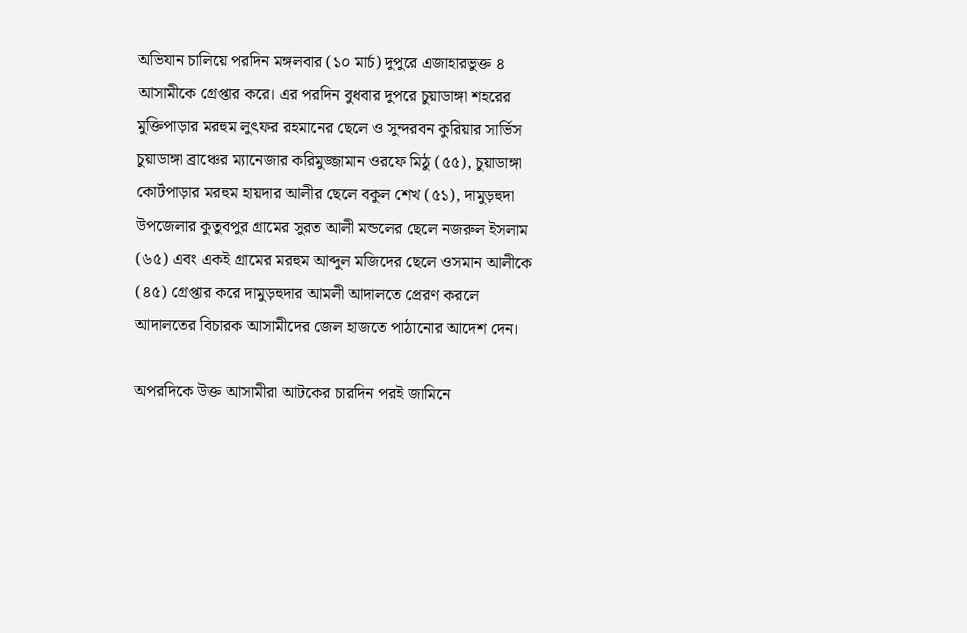অভিযান চালিয়ে পরদিন মঙ্গলবার (১০ মার্চ) দুপুরে এজাহারভুক্ত ৪ আসামীকে গ্রেপ্তার করে। এর পরদিন বুধবার দুপরে চুয়াডাঙ্গা শহরের মুক্তিপাড়ার মরহুম লুৎফর রহমানের ছেলে ও সুন্দরবন কুরিয়ার সার্ভিস চুয়াডাঙ্গা ব্রাঞ্চের ম্যানেজার করিমুজ্জামান ওরফে মিঠু (৫৫), চুয়াডাঙ্গা কোর্টপাড়ার মরহুম হায়দার আলীর ছেলে বকুল শেখ (৫১), দামুড়হুদা উপজেলার কুতুবপুর গ্রামের সুরত আলী মন্ডলের ছেলে নজরুল ইসলাম (৬৫) এবং একই গ্রামের মরহুম আব্দুল মজিদের ছেলে ওসমান আলীকে (৪৫) গ্রেপ্তার করে দামুড়হুদার আমলী আদালতে প্রেরণ করলে আদালতের বিচারক আসামীদের জেল হাজতে পাঠানোর আদেশ দেন।

অপরদিকে উক্ত আসামীরা আটকের চারদিন পরই জামিনে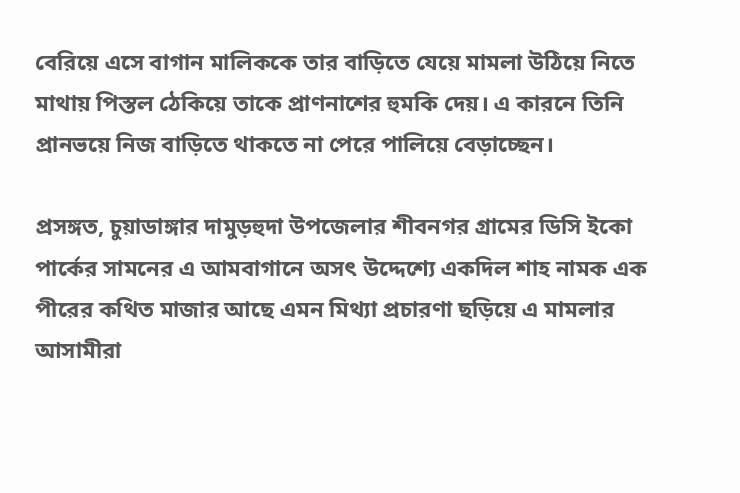বেরিয়ে এসে বাগান মালিককে তার বাড়িতে যেয়ে মামলা উঠিয়ে নিতে মাথায় পিস্তল ঠেকিয়ে তাকে প্রাণনাশের হুমকি দেয়। এ কারনে তিনি প্রানভয়ে নিজ বাড়িতে থাকতে না পেরে পালিয়ে বেড়াচ্ছেন।

প্রসঙ্গত, চুয়াডাঙ্গার দামুড়হুদা উপজেলার শীবনগর গ্রামের ডিসি ইকো পার্কের সামনের এ আমবাগানে অসৎ উদ্দেশ্যে একদিল শাহ নামক এক পীরের কথিত মাজার আছে এমন মিথ্যা প্রচারণা ছড়িয়ে এ মামলার আসামীরা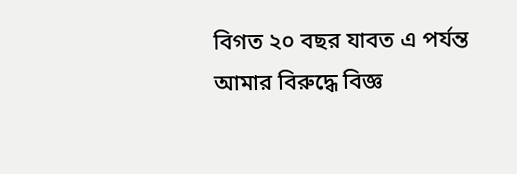বিগত ২০ বছর যাবত এ পর্যন্ত আমার বিরুদ্ধে বিজ্ঞ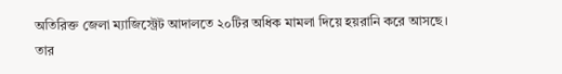অতিরিক্ত জেলা ম্যাজিস্ট্রেট আদালতে ২০টির অধিক মামলা দিয়ে হয়রানি করে আসছে। তার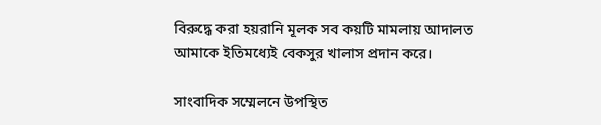বিরুদ্ধে করা হয়রানি মূলক সব কয়টি মামলায় আদালত আমাকে ইতিমধ্যেই বেকসুর খালাস প্রদান করে।

সাংবাদিক সম্মেলনে উপস্থিত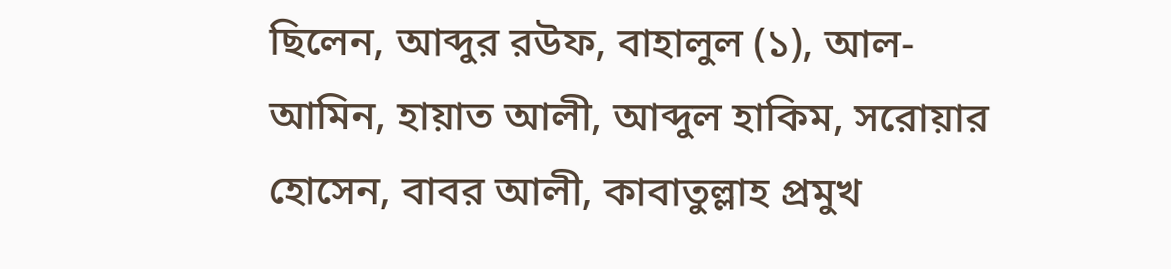ছিলেন, আব্দুর রউফ, বাহালুল (১), আল-আমিন, হায়াত আলী, আব্দুল হাকিম, সরোয়ার হোসেন, বাবর আলী, কাবাতুল্লাহ প্রমুখ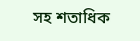সহ শতাধিক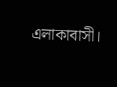এলাকাবাসী।